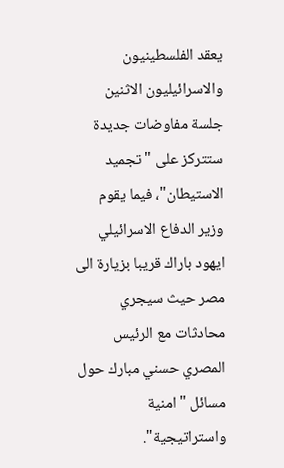يعقد الفلسطينيون والاسرائيليون الاثنين جلسة مفاوضات جديدة ستتركز على "تجميد الاستيطان"، فيما يقوم وزير الدفاع الاسرائيلي ايهود باراك قريبا بزيارة الى مصر حيث سيجري محادثات مع الرئيس المصري حسني مبارك حول مسائل "امنية واستراتيجية".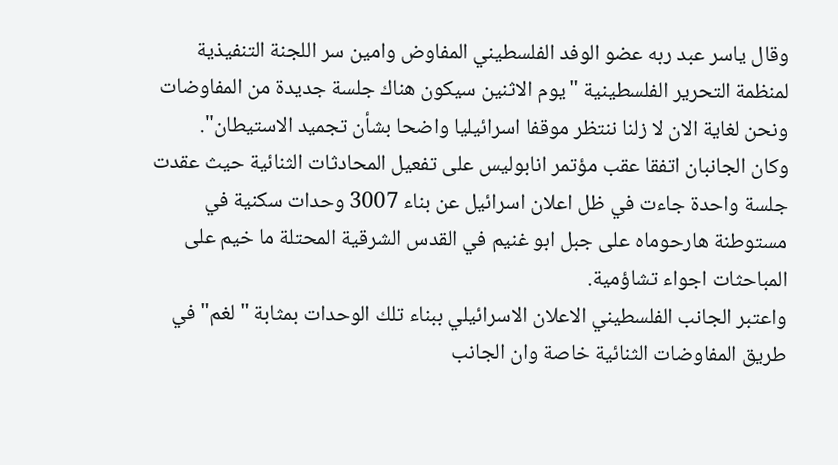وقال ياسر عبد ربه عضو الوفد الفلسطيني المفاوض وامين سر اللجنة التنفيذية لمنظمة التحرير الفلسطينية "يوم الاثنين سيكون هناك جلسة جديدة من المفاوضات ونحن لغاية الان لا زلنا ننتظر موقفا اسرائيليا واضحا بشأن تجميد الاستيطان".
وكان الجانبان اتفقا عقب مؤتمر انابوليس على تفعيل المحادثات الثنائية حيث عقدت جلسة واحدة جاءت في ظل اعلان اسرائيل عن بناء 3007 وحدات سكنية في مستوطنة هارحوماه على جبل ابو غنيم في القدس الشرقية المحتلة ما خيم على المباحثات اجواء تشاؤمية.
واعتبر الجانب الفلسطيني الاعلان الاسرائيلي ببناء تلك الوحدات بمثابة "لغم" في طريق المفاوضات الثنائية خاصة وان الجانب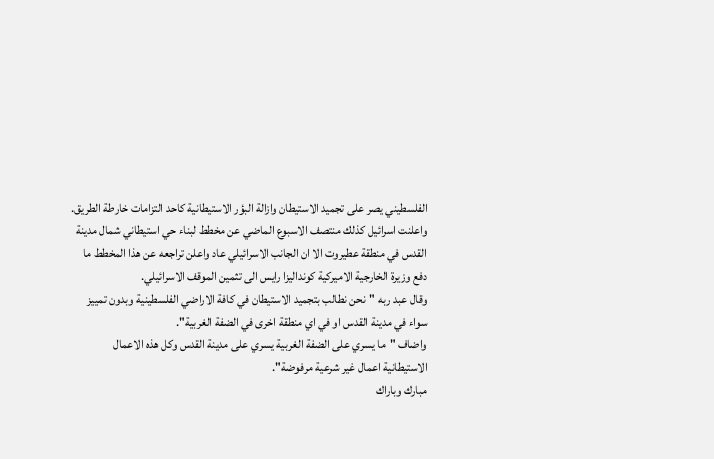الفلسطيني يصر على تجميد الاستيطان وازالة البؤر الاستيطانية كاحد التزامات خارطة الطريق.
واعلنت اسرائيل كذلك منتصف الاسبوع الماضي عن مخطط لبناء حي استيطاني شمال مدينة القدس في منطقة عطيروت الا ان الجانب الاسرائيلي عاد واعلن تراجعه عن هذا المخطط ما دفع وزيرة الخارجية الاميركية كونداليزا رايس الى تثمين الموقف الاسرائيلي.
وقال عبد ربه "نحن نطالب بتجميد الاستيطان في كافة الاراضي الفلسطينية وبدون تمييز سواء في مدينة القدس او في اي منطقة اخرى في الضفة الغربية".
واضاف "ما يسري على الضفة الغربية يسري على مدينة القدس وكل هذه الاعمال الاستيطانية اعمال غير شرعية مرفوضة".
مبارك وباراك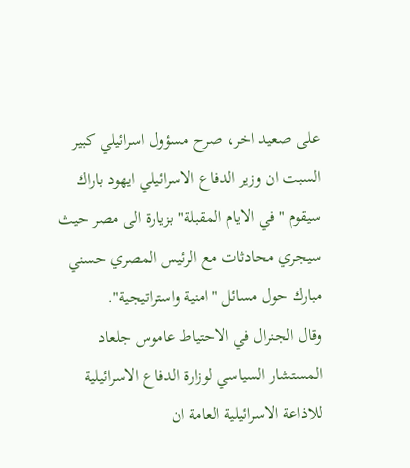على صعيد اخر، صرح مسؤول اسرائيلي كبير السبت ان وزير الدفاع الاسرائيلي ايهود باراك سيقوم "في الايام المقبلة" بزيارة الى مصر حيث سيجري محادثات مع الرئيس المصري حسني مبارك حول مسائل "امنية واستراتيجية".
وقال الجنرال في الاحتياط عاموس جلعاد المستشار السياسي لوزارة الدفاع الاسرائيلية للاذاعة الاسرائيلية العامة ان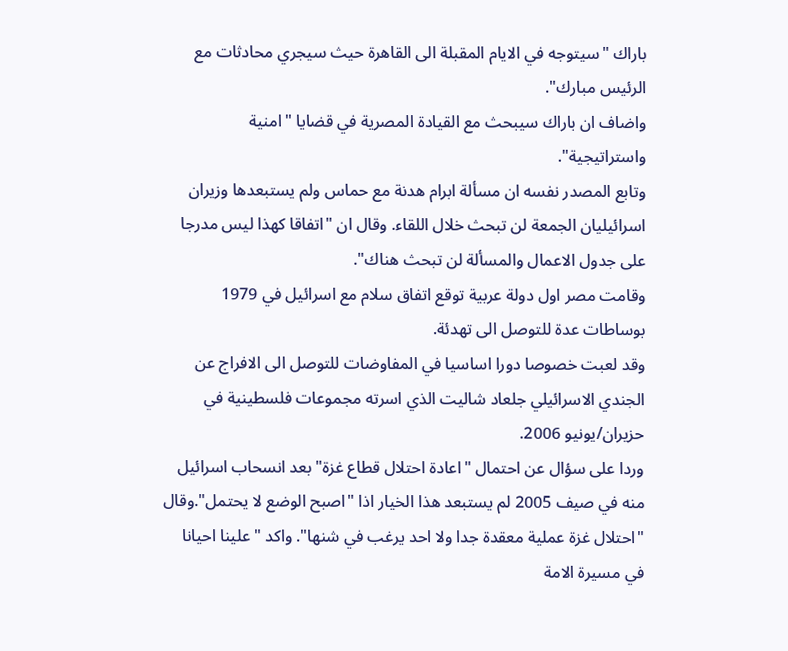باراك "سيتوجه في الايام المقبلة الى القاهرة حيث سيجري محادثات مع الرئيس مبارك".
واضاف ان باراك سيبحث مع القيادة المصرية في قضايا "امنية واستراتيجية".
وتابع المصدر نفسه ان مسألة ابرام هدنة مع حماس ولم يستبعدها وزيران اسرائيليان الجمعة لن تبحث خلال اللقاء. وقال ان "اتفاقا كهذا ليس مدرجا على جدول الاعمال والمسألة لن تبحث هناك".
وقامت مصر اول دولة عربية توقع اتفاق سلام مع اسرائيل في 1979 بوساطات عدة للتوصل الى تهدئة.
وقد لعبت خصوصا دورا اساسيا في المفاوضات للتوصل الى الافراج عن الجندي الاسرائيلي جلعاد شاليت الذي اسرته مجموعات فلسطينية في حزيران/يونيو 2006.
وردا على سؤال عن احتمال "اعادة احتلال قطاع غزة" بعد انسحاب اسرائيل منه في صيف 2005 لم يستبعد هذا الخيار اذا "اصبح الوضع لا يحتمل".وقال "احتلال غزة عملية معقدة جدا ولا احد يرغب في شنها". واكد "علينا احيانا في مسيرة الامة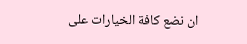ان نضع كافة الخيارات على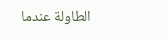الطاولة عندما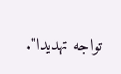تواجه تهديدا".